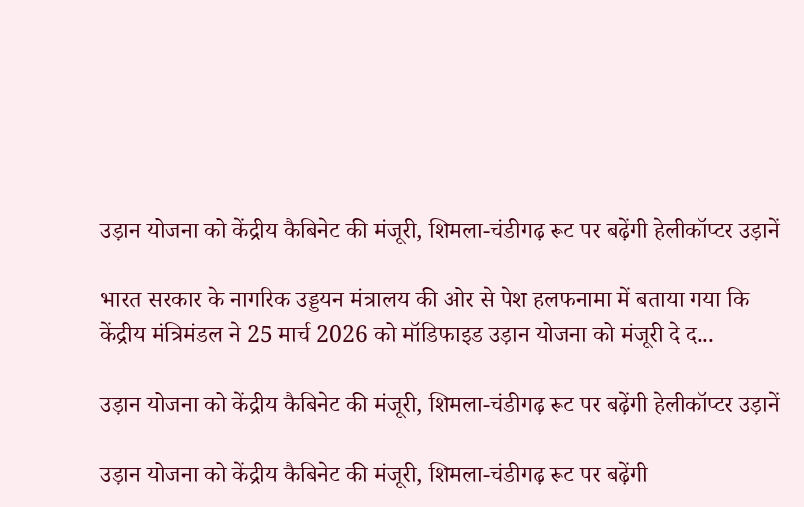उड़ान योजना को केंद्रीय कैबिनेट की मंजूरी, शिमला-चंडीगढ़ रूट पर बढ़ेंगी हेलीकॉप्टर उड़ानें

भारत सरकार के नागरिक उड्डयन मंत्रालय की ओर से पेश हलफनामा में बताया गया कि केंद्रीय मंत्रिमंडल ने 25 मार्च 2026 को मॉडिफाइड उड़ान योजना को मंजूरी दे द...

उड़ान योजना को केंद्रीय कैबिनेट की मंजूरी, शिमला-चंडीगढ़ रूट पर बढ़ेंगी हेलीकॉप्टर उड़ानें

उड़ान योजना को केंद्रीय कैबिनेट की मंजूरी, शिमला-चंडीगढ़ रूट पर बढ़ेंगी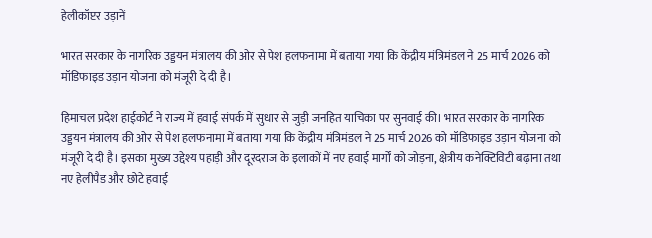हेलीकॉप्टर उड़ानें

भारत सरकार के नागरिक उड्डयन मंत्रालय की ओर से पेश हलफनामा में बताया गया कि केंद्रीय मंत्रिमंडल ने 25 मार्च 2026 को मॉडिफाइड उड़ान योजना को मंजूरी दे दी है।

हिमाचल प्रदेश हाईकोर्ट ने राज्य में हवाई संपर्क में सुधार से जुड़ी जनहित याचिका पर सुनवाई की। भारत सरकार के नागरिक उड्डयन मंत्रालय की ओर से पेश हलफनामा में बताया गया कि केंद्रीय मंत्रिमंडल ने 25 मार्च 2026 को मॉडिफाइड उड़ान योजना को मंजूरी दे दी है। इसका मुख्य उद्देश्य पहाड़ी और दूरदराज के इलाकों में नए हवाई मार्गों को जोड़ना, क्षेत्रीय कनेक्टिविटी बढ़ाना तथा नए हेलीपैड और छोटे हवाई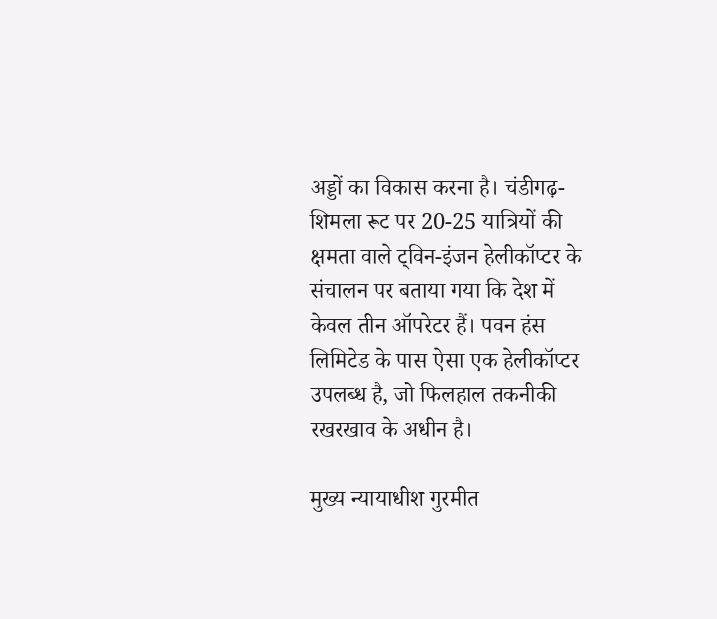अड्डों का विकास करना है। चंडीगढ़-शिमला रूट पर 20-25 यात्रियों की क्षमता वाले ट्विन-इंजन हेलीकॉप्टर के संचालन पर बताया गया कि देश में केवल तीन ऑपरेटर हैं। पवन हंस लिमिटेड के पास ऐसा एक हेलीकॉप्टर उपलब्ध है, जो फिलहाल तकनीकी रखरखाव के अधीन है।

मुख्य न्यायाधीश गुरमीत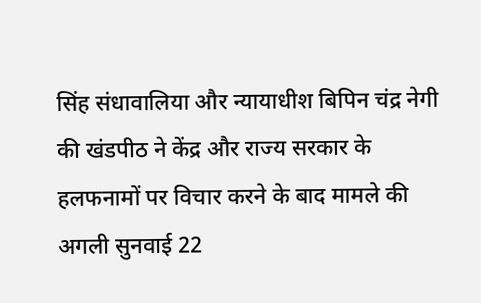सिंह संधावालिया और न्यायाधीश बिपिन चंद्र नेगी की खंडपीठ ने केंद्र और राज्य सरकार के हलफनामों पर विचार करने के बाद मामले की अगली सुनवाई 22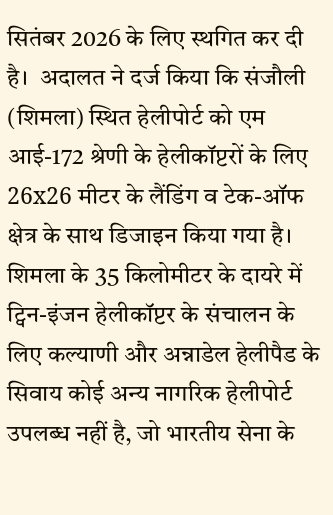सितंबर 2026 के लिए स्थगित कर दी है।  अदालत ने दर्ज किया कि संजौली (शिमला) स्थित हेलीपोर्ट को एम आई-172 श्रेणी के हेलीकॉप्टरों के लिए 26x26 मीटर के लैंडिंग व टेक-ऑफ क्षेत्र के साथ डिजाइन किया गया है। शिमला के 35 किलोमीटर के दायरे में ट्विन-इंजन हेलीकॉप्टर के संचालन के लिए कल्याणी और अन्नाडेल हेलीपैड के सिवाय कोई अन्य नागरिक हेलीपोर्ट उपलब्ध नहीं है, जो भारतीय सेना के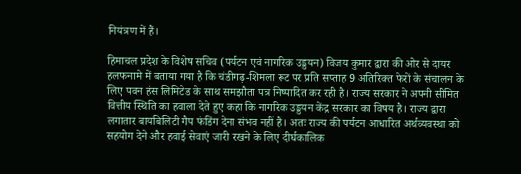नियंत्रण में हैं।

हिमाचल प्रदेश के विशेष सचिव (पर्यटन एवं नागरिक उड्डयन) विजय कुमार द्वारा की ओर से दायर हलफनामे में बताया गया है कि चंडीगढ़-शिमला रूट पर प्रति सप्ताह 9 अतिरिक्त फेरों के संचालन के लिए पवन हंस लिमिटेड के साथ समझौता पत्र निष्पादित कर रही है। राज्य सरकार ने अपनी सीमित वित्तीय स्थिति का हवाला देते हुए कहा कि नागरिक उड्डयन केंद्र सरकार का विषय है। राज्य द्वारा लगातार बायबिलिटी गैप फंडिंग देना संभव नहीं है। अतः राज्य की पर्यटन आधारित अर्थव्यवस्था को सहयोग देने और हवाई सेवाएं जारी रखने के लिए दीर्घकालिक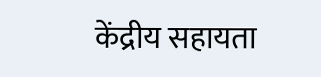केंद्रीय सहायता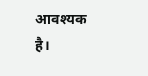आवश्यक है।